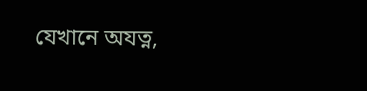যেখানে অযত্ন,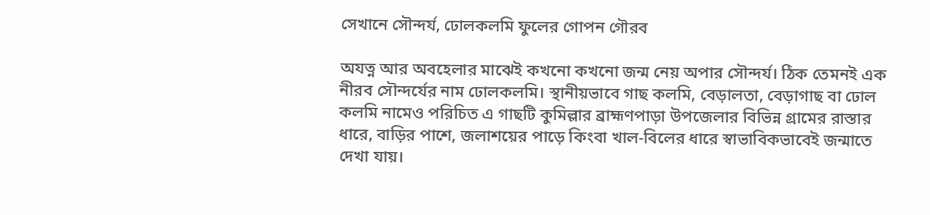সেখানে সৌন্দর্য, ঢোলকলমি ফুলের গোপন গৌরব

অযত্ন আর অবহেলার মাঝেই কখনো কখনো জন্ম নেয় অপার সৌন্দর্য। ঠিক তেমনই এক নীরব সৌন্দর্যের নাম ঢোলকলমি। স্থানীয়ভাবে গাছ কলমি, বেড়ালতা, বেড়াগাছ বা ঢোল কলমি নামেও পরিচিত এ গাছটি কুমিল্লার ব্রাহ্মণপাড়া উপজেলার বিভিন্ন গ্রামের রাস্তার ধারে, বাড়ির পাশে, জলাশয়ের পাড়ে কিংবা খাল-বিলের ধারে স্বাভাবিকভাবেই জন্মাতে দেখা যায়।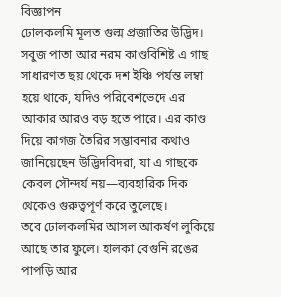বিজ্ঞাপন
ঢোলকলমি মূলত গুল্ম প্রজাতির উদ্ভিদ। সবুজ পাতা আর নরম কাণ্ডবিশিষ্ট এ গাছ সাধারণত ছয় থেকে দশ ইঞ্চি পর্যন্ত লম্বা হয়ে থাকে, যদিও পরিবেশভেদে এর আকার আরও বড় হতে পারে। এর কাণ্ড দিয়ে কাগজ তৈরির সম্ভাবনার কথাও জানিয়েছেন উদ্ভিদবিদরা, যা এ গাছকে কেবল সৌন্দর্য নয়—ব্যবহারিক দিক থেকেও গুরুত্বপূর্ণ করে তুলেছে।
তবে ঢোলকলমির আসল আকর্ষণ লুকিয়ে আছে তার ফুলে। হালকা বেগুনি রঙের পাপড়ি আর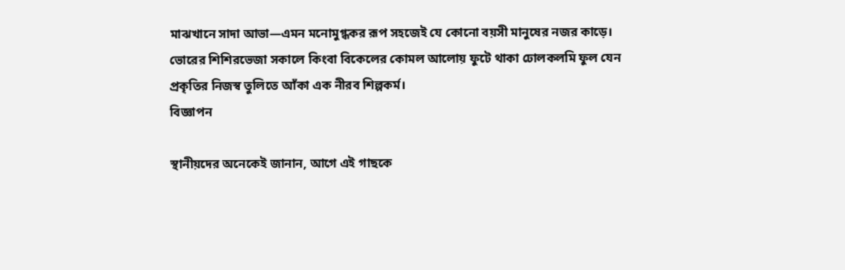মাঝখানে সাদা আভা—এমন মনোমুগ্ধকর রূপ সহজেই যে কোনো বয়সী মানুষের নজর কাড়ে। ভোরের শিশিরভেজা সকালে কিংবা বিকেলের কোমল আলোয় ফুটে থাকা ঢোলকলমি ফুল যেন প্রকৃতির নিজস্ব তুলিতে আঁকা এক নীরব শিল্পকর্ম।
বিজ্ঞাপন

স্থানীয়দের অনেকেই জানান, আগে এই গাছকে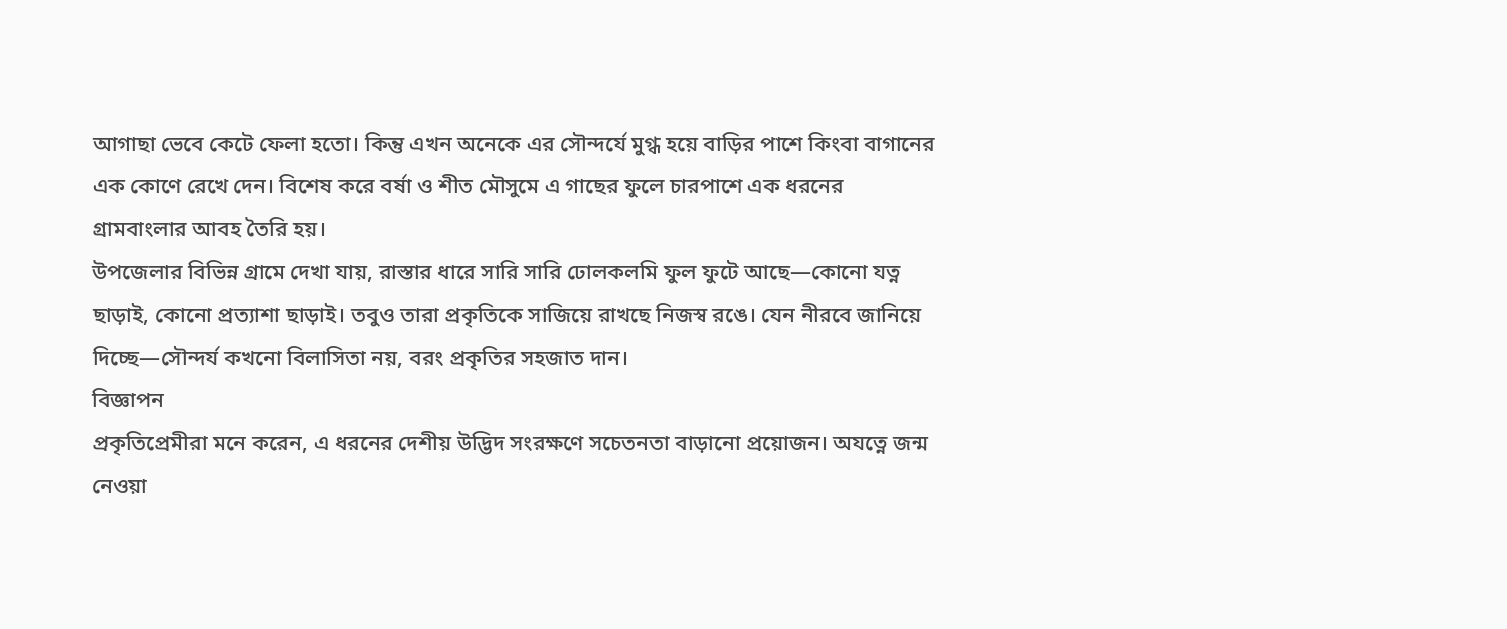আগাছা ভেবে কেটে ফেলা হতো। কিন্তু এখন অনেকে এর সৌন্দর্যে মুগ্ধ হয়ে বাড়ির পাশে কিংবা বাগানের এক কোণে রেখে দেন। বিশেষ করে বর্ষা ও শীত মৌসুমে এ গাছের ফুলে চারপাশে এক ধরনের গ্রামবাংলার আবহ তৈরি হয়।
উপজেলার বিভিন্ন গ্রামে দেখা যায়, রাস্তার ধারে সারি সারি ঢোলকলমি ফুল ফুটে আছে—কোনো যত্ন ছাড়াই, কোনো প্রত্যাশা ছাড়াই। তবুও তারা প্রকৃতিকে সাজিয়ে রাখছে নিজস্ব রঙে। যেন নীরবে জানিয়ে দিচ্ছে—সৌন্দর্য কখনো বিলাসিতা নয়, বরং প্রকৃতির সহজাত দান।
বিজ্ঞাপন
প্রকৃতিপ্রেমীরা মনে করেন, এ ধরনের দেশীয় উদ্ভিদ সংরক্ষণে সচেতনতা বাড়ানো প্রয়োজন। অযত্নে জন্ম নেওয়া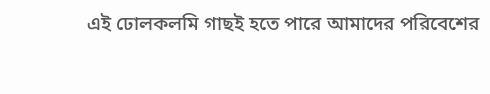এই ঢোলকলমি গাছই হতে পারে আমাদের পরিবেশের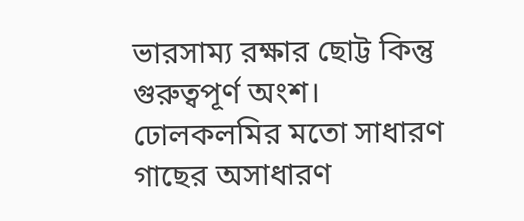ভারসাম্য রক্ষার ছোট্ট কিন্তু গুরুত্বপূর্ণ অংশ।
ঢোলকলমির মতো সাধারণ গাছের অসাধারণ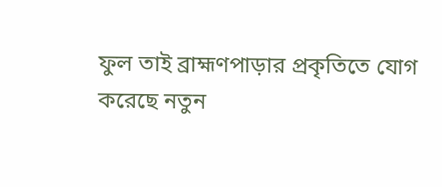ফুল তাই ব্রাহ্মণপাড়ার প্রকৃতিতে যোগ করেছে নতুন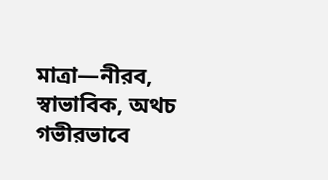মাত্রা—নীরব, স্বাভাবিক, অথচ গভীরভাবে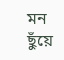মন ছুঁয়ে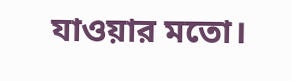যাওয়ার মতো।